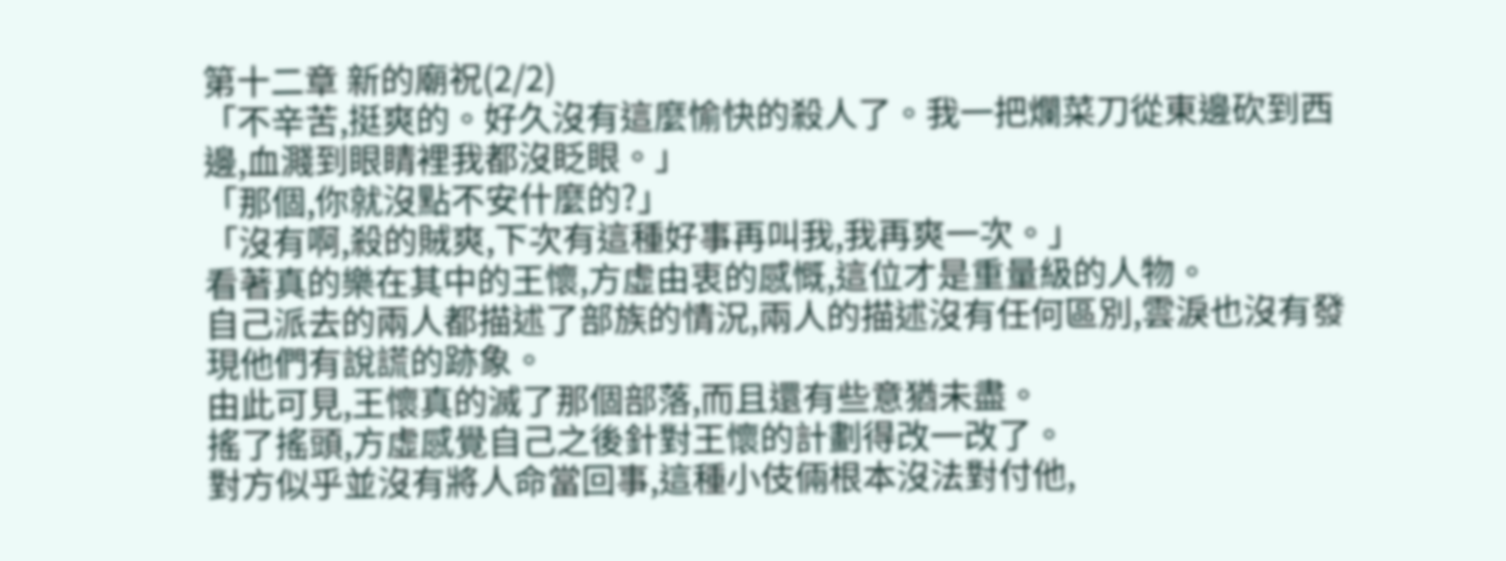第十二章 新的廟祝(2/2)
「不辛苦,挺爽的。好久沒有這麼愉快的殺人了。我一把爛菜刀從東邊砍到西邊,血濺到眼睛裡我都沒眨眼。」
「那個,你就沒點不安什麼的?」
「沒有啊,殺的賊爽,下次有這種好事再叫我,我再爽一次。」
看著真的樂在其中的王懷,方虛由衷的感慨,這位才是重量級的人物。
自己派去的兩人都描述了部族的情況,兩人的描述沒有任何區別,雲淚也沒有發現他們有說謊的跡象。
由此可見,王懷真的滅了那個部落,而且還有些意猶未盡。
搖了搖頭,方虛感覺自己之後針對王懷的計劃得改一改了。
對方似乎並沒有將人命當回事,這種小伎倆根本沒法對付他,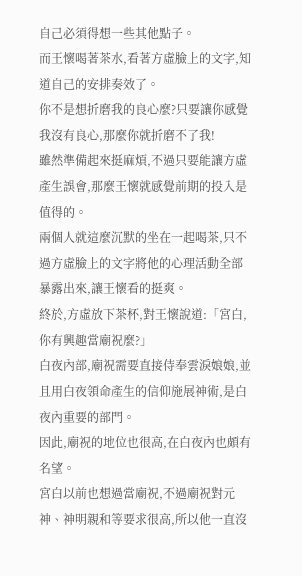自己必須得想一些其他點子。
而王懷喝著茶水,看著方虛臉上的文字,知道自己的安排奏效了。
你不是想折磨我的良心麼?只要讓你感覺我沒有良心,那麼你就折磨不了我!
雖然準備起來挺麻煩,不過只要能讓方虛產生誤會,那麼王懷就感覺前期的投入是值得的。
兩個人就這麼沉默的坐在一起喝茶,只不過方虛臉上的文字將他的心理活動全部暴露出來,讓王懷看的挺爽。
終於,方虛放下茶杯,對王懷說道:「宮白,你有興趣當廟祝麼?」
白夜內部,廟祝需要直接侍奉雲淚娘娘,並且用白夜領命產生的信仰施展神術,是白夜內重要的部門。
因此,廟祝的地位也很高,在白夜內也頗有名望。
宮白以前也想過當廟祝,不過廟祝對元神、神明親和等要求很高,所以他一直沒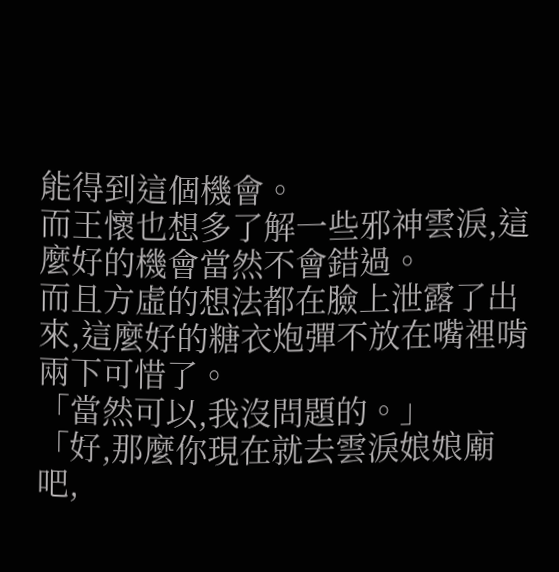能得到這個機會。
而王懷也想多了解一些邪神雲淚,這麼好的機會當然不會錯過。
而且方虛的想法都在臉上泄露了出來,這麼好的糖衣炮彈不放在嘴裡啃兩下可惜了。
「當然可以,我沒問題的。」
「好,那麼你現在就去雲淚娘娘廟吧,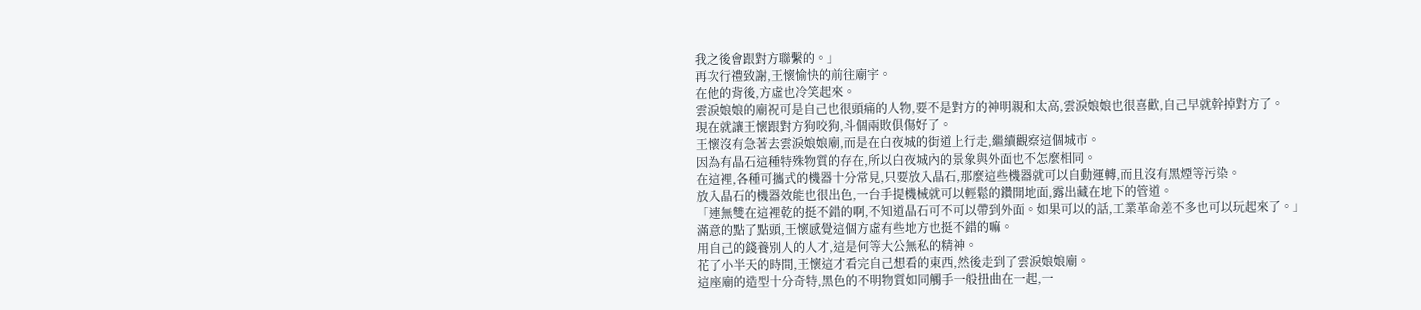我之後會跟對方聯繫的。」
再次行禮致謝,王懷愉快的前往廟宇。
在他的背後,方虛也冷笑起來。
雲淚娘娘的廟祝可是自己也很頭痛的人物,要不是對方的神明親和太高,雲淚娘娘也很喜歡,自己早就幹掉對方了。
現在就讓王懷跟對方狗咬狗,斗個兩敗俱傷好了。
王懷沒有急著去雲淚娘娘廟,而是在白夜城的街道上行走,繼續觀察這個城市。
因為有晶石這種特殊物質的存在,所以白夜城內的景象與外面也不怎麼相同。
在這裡,各種可攜式的機器十分常見,只要放入晶石,那麼這些機器就可以自動運轉,而且沒有黑煙等污染。
放入晶石的機器效能也很出色,一台手提機械就可以輕鬆的鑽開地面,露出藏在地下的管道。
「連無雙在這裡乾的挺不錯的啊,不知道晶石可不可以帶到外面。如果可以的話,工業革命差不多也可以玩起來了。」
滿意的點了點頭,王懷感覺這個方虛有些地方也挺不錯的嘛。
用自己的錢養別人的人才,這是何等大公無私的精神。
花了小半天的時間,王懷這才看完自己想看的東西,然後走到了雲淚娘娘廟。
這座廟的造型十分奇特,黑色的不明物質如同觸手一般扭曲在一起,一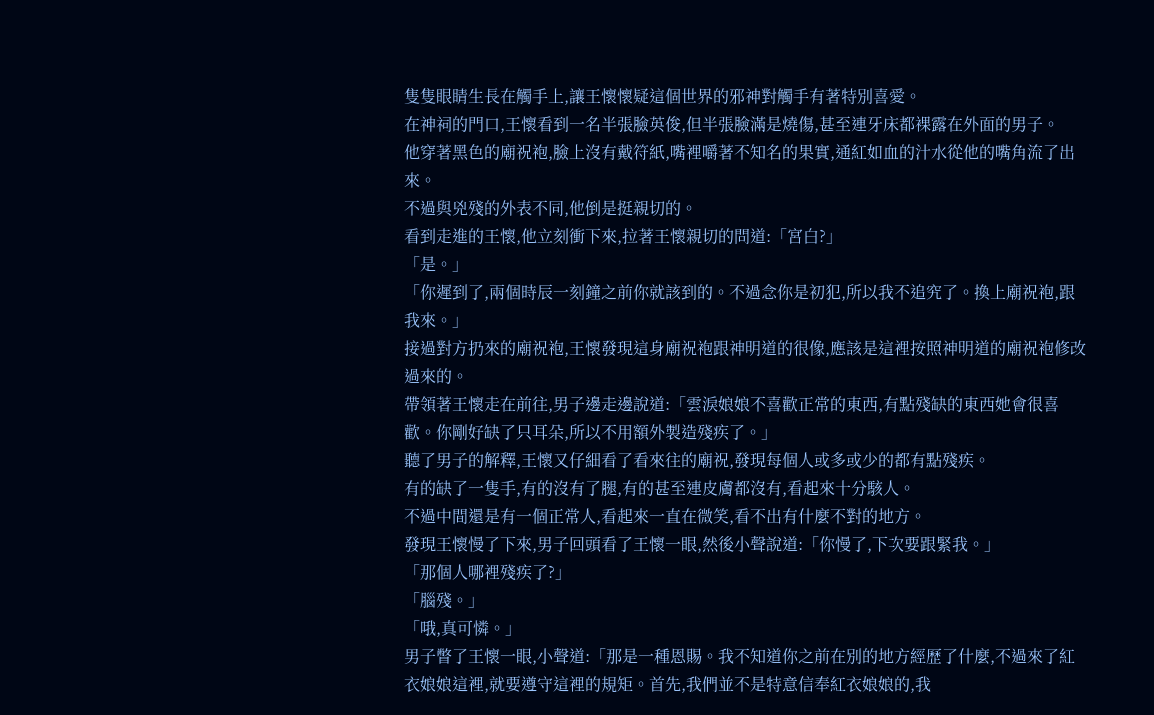隻隻眼睛生長在觸手上,讓王懷懷疑這個世界的邪神對觸手有著特別喜愛。
在神祠的門口,王懷看到一名半張臉英俊,但半張臉滿是燒傷,甚至連牙床都裸露在外面的男子。
他穿著黑色的廟祝袍,臉上沒有戴符紙,嘴裡嚼著不知名的果實,通紅如血的汁水從他的嘴角流了出來。
不過與兇殘的外表不同,他倒是挺親切的。
看到走進的王懷,他立刻衝下來,拉著王懷親切的問道:「宮白?」
「是。」
「你遲到了,兩個時辰一刻鐘之前你就該到的。不過念你是初犯,所以我不追究了。換上廟祝袍,跟我來。」
接過對方扔來的廟祝袍,王懷發現這身廟祝袍跟神明道的很像,應該是這裡按照神明道的廟祝袍修改過來的。
帶領著王懷走在前往,男子邊走邊說道:「雲淚娘娘不喜歡正常的東西,有點殘缺的東西她會很喜歡。你剛好缺了只耳朵,所以不用額外製造殘疾了。」
聽了男子的解釋,王懷又仔細看了看來往的廟祝,發現每個人或多或少的都有點殘疾。
有的缺了一隻手,有的沒有了腿,有的甚至連皮膚都沒有,看起來十分駭人。
不過中間還是有一個正常人,看起來一直在微笑,看不出有什麼不對的地方。
發現王懷慢了下來,男子回頭看了王懷一眼,然後小聲說道:「你慢了,下次要跟緊我。」
「那個人哪裡殘疾了?」
「腦殘。」
「哦,真可憐。」
男子瞥了王懷一眼,小聲道:「那是一種恩賜。我不知道你之前在別的地方經歷了什麼,不過來了紅衣娘娘這裡,就要遵守這裡的規矩。首先,我們並不是特意信奉紅衣娘娘的,我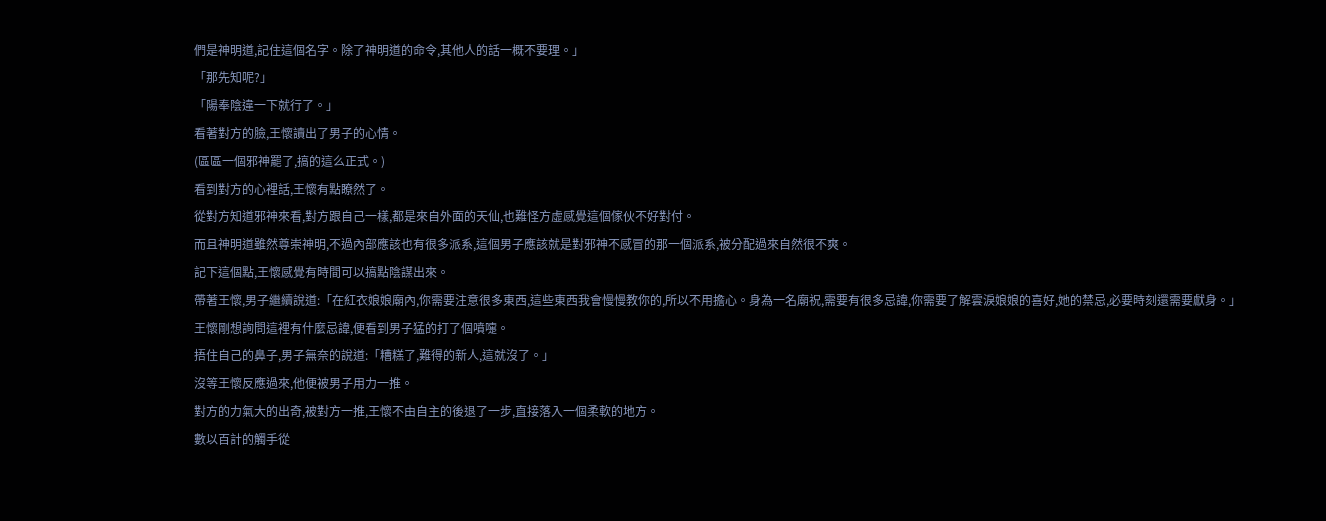們是神明道,記住這個名字。除了神明道的命令,其他人的話一概不要理。」
「那先知呢?」
「陽奉陰違一下就行了。」
看著對方的臉,王懷讀出了男子的心情。
(區區一個邪神罷了,搞的這么正式。)
看到對方的心裡話,王懷有點瞭然了。
從對方知道邪神來看,對方跟自己一樣,都是來自外面的天仙,也難怪方虛感覺這個傢伙不好對付。
而且神明道雖然尊崇神明,不過內部應該也有很多派系,這個男子應該就是對邪神不感冒的那一個派系,被分配過來自然很不爽。
記下這個點,王懷感覺有時間可以搞點陰謀出來。
帶著王懷,男子繼續說道:「在紅衣娘娘廟內,你需要注意很多東西,這些東西我會慢慢教你的,所以不用擔心。身為一名廟祝,需要有很多忌諱,你需要了解雲淚娘娘的喜好,她的禁忌,必要時刻還需要獻身。」
王懷剛想詢問這裡有什麼忌諱,便看到男子猛的打了個噴嚏。
捂住自己的鼻子,男子無奈的說道:「糟糕了,難得的新人,這就沒了。」
沒等王懷反應過來,他便被男子用力一推。
對方的力氣大的出奇,被對方一推,王懷不由自主的後退了一步,直接落入一個柔軟的地方。
數以百計的觸手從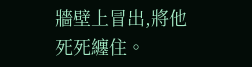牆壁上冒出,將他死死纏住。